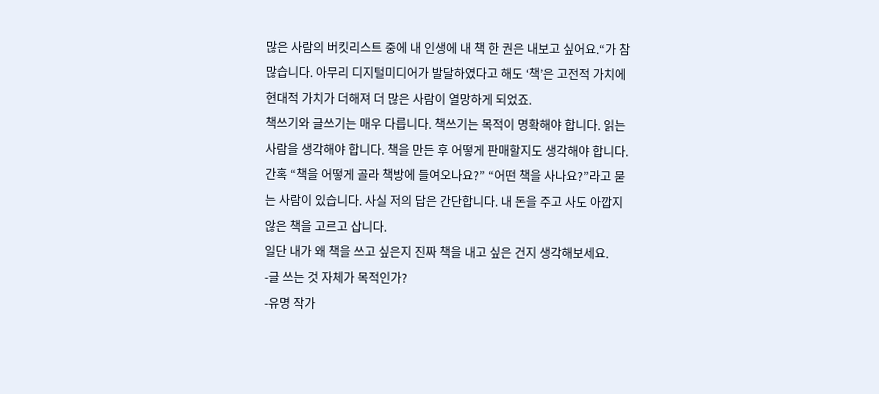많은 사람의 버킷리스트 중에 내 인생에 내 책 한 권은 내보고 싶어요.“가 참 많습니다. 아무리 디지털미디어가 발달하였다고 해도 ‘책’은 고전적 가치에 현대적 가치가 더해져 더 많은 사람이 열망하게 되었죠.
책쓰기와 글쓰기는 매우 다릅니다. 책쓰기는 목적이 명확해야 합니다. 읽는 사람을 생각해야 합니다. 책을 만든 후 어떻게 판매할지도 생각해야 합니다.
간혹 “책을 어떻게 골라 책방에 들여오나요?” “어떤 책을 사나요?”라고 묻는 사람이 있습니다. 사실 저의 답은 간단합니다. 내 돈을 주고 사도 아깝지 않은 책을 고르고 삽니다.
일단 내가 왜 책을 쓰고 싶은지 진짜 책을 내고 싶은 건지 생각해보세요.
-글 쓰는 것 자체가 목적인가?
-유명 작가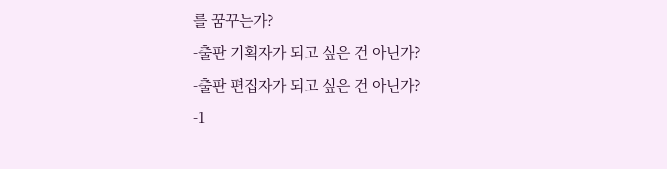를 꿈꾸는가?
-출판 기획자가 되고 싶은 건 아닌가?
-출판 편집자가 되고 싶은 건 아닌가?
-1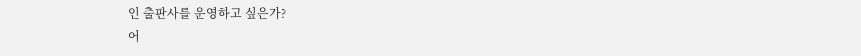인 출판사를 운영하고 싶은가?
어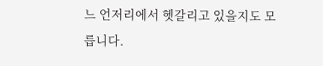느 언저리에서 헷갈리고 있을지도 모릅니다.